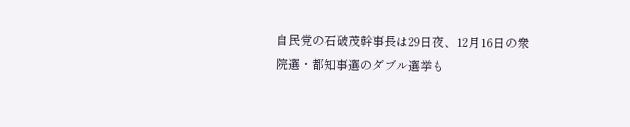自民党の石破茂幹事長は29日夜、12月16日の衆院選・都知事選のダブル選挙も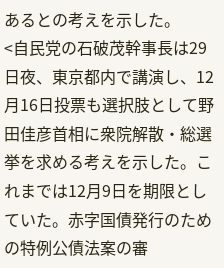あるとの考えを示した。
<自民党の石破茂幹事長は29日夜、東京都内で講演し、12月16日投票も選択肢として野田佳彦首相に衆院解散・総選挙を求める考えを示した。これまでは12月9日を期限としていた。赤字国債発行のための特例公債法案の審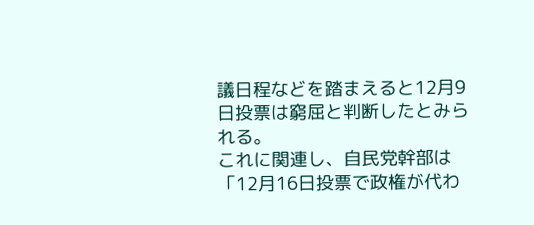議日程などを踏まえると12月9日投票は窮屈と判断したとみられる。
これに関連し、自民党幹部は「12月16日投票で政権が代わ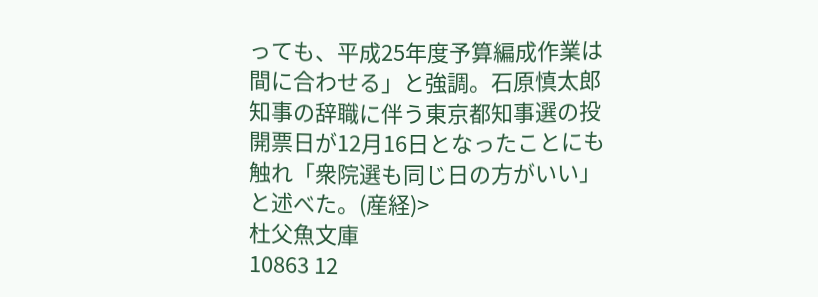っても、平成25年度予算編成作業は間に合わせる」と強調。石原慎太郎知事の辞職に伴う東京都知事選の投開票日が12月16日となったことにも触れ「衆院選も同じ日の方がいい」と述べた。(産経)>
杜父魚文庫
10863 12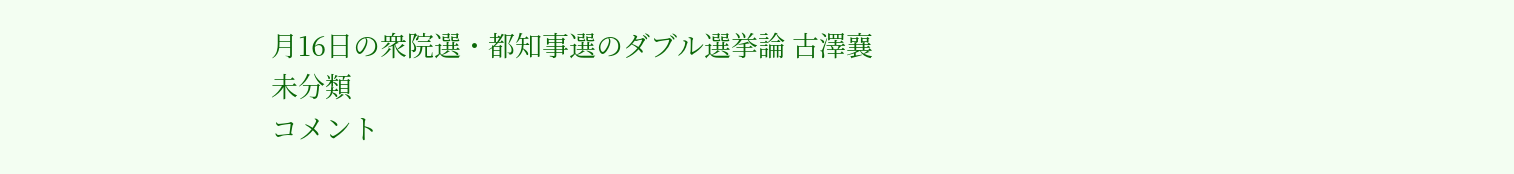月16日の衆院選・都知事選のダブル選挙論 古澤襄
未分類
コメント